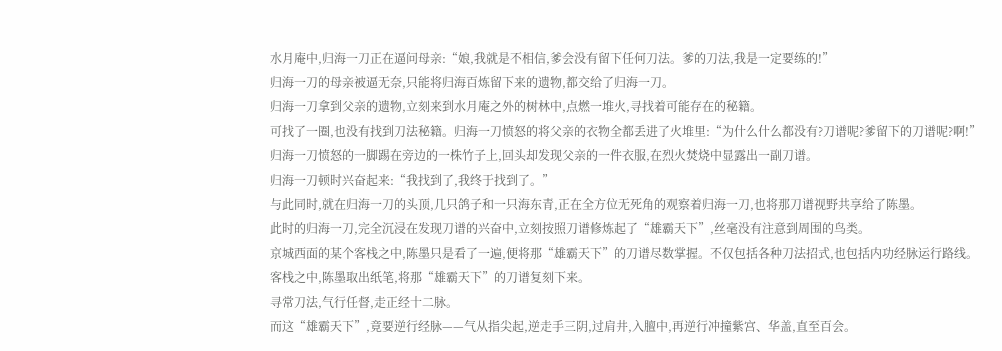水月庵中,归海一刀正在逼问母亲:“娘,我就是不相信,爹会没有留下任何刀法。爹的刀法,我是一定要练的!”
归海一刀的母亲被逼无奈,只能将归海百炼留下来的遗物,都交给了归海一刀。
归海一刀拿到父亲的遗物,立刻来到水月庵之外的树林中,点燃一堆火,寻找着可能存在的秘籍。
可找了一圈,也没有找到刀法秘籍。归海一刀愤怒的将父亲的衣物全都丢进了火堆里:“为什么什么都没有?刀谱呢?爹留下的刀谱呢?啊!”
归海一刀愤怒的一脚踢在旁边的一株竹子上,回头却发现父亲的一件衣服,在烈火焚烧中显露出一副刀谱。
归海一刀顿时兴奋起来:“我找到了,我终于找到了。”
与此同时,就在归海一刀的头顶,几只鸽子和一只海东青,正在全方位无死角的观察着归海一刀,也将那刀谱视野共享给了陈墨。
此时的归海一刀,完全沉浸在发现刀谱的兴奋中,立刻按照刀谱修炼起了“雄霸天下”,丝毫没有注意到周围的鸟类。
京城西面的某个客栈之中,陈墨只是看了一遍,便将那“雄霸天下”的刀谱尽数掌握。不仅包括各种刀法招式,也包括内功经脉运行路线。
客栈之中,陈墨取出纸笔,将那“雄霸天下”的刀谱复刻下来。
寻常刀法,气行任督,走正经十二脉。
而这“雄霸天下”,竟要逆行经脉——气从指尖起,逆走手三阴,过肩井,入膻中,再逆行冲撞紫宫、华盖,直至百会。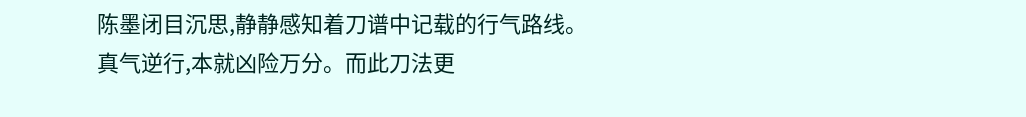陈墨闭目沉思,静静感知着刀谱中记载的行气路线。
真气逆行,本就凶险万分。而此刀法更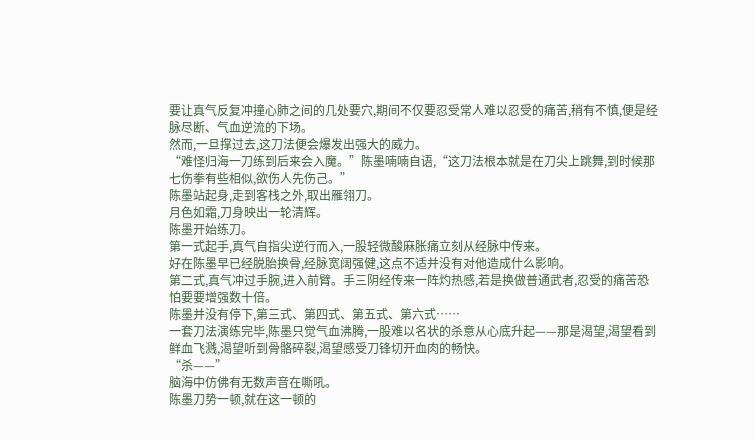要让真气反复冲撞心肺之间的几处要穴,期间不仅要忍受常人难以忍受的痛苦,稍有不慎,便是经脉尽断、气血逆流的下场。
然而,一旦撑过去,这刀法便会爆发出强大的威力。
“难怪归海一刀练到后来会入魔。”陈墨喃喃自语,“这刀法根本就是在刀尖上跳舞,到时候那七伤拳有些相似,欲伤人先伤己。”
陈墨站起身,走到客栈之外,取出雁翎刀。
月色如霜,刀身映出一轮清辉。
陈墨开始练刀。
第一式起手,真气自指尖逆行而入,一股轻微酸麻胀痛立刻从经脉中传来。
好在陈墨早已经脱胎换骨,经脉宽阔强健,这点不适并没有对他造成什么影响。
第二式,真气冲过手腕,进入前臂。手三阴经传来一阵灼热感,若是换做普通武者,忍受的痛苦恐怕要要增强数十倍。
陈墨并没有停下,第三式、第四式、第五式、第六式……
一套刀法演练完毕,陈墨只觉气血沸腾,一股难以名状的杀意从心底升起——那是渴望,渴望看到鲜血飞溅,渴望听到骨骼碎裂,渴望感受刀锋切开血肉的畅快。
“杀——”
脑海中仿佛有无数声音在嘶吼。
陈墨刀势一顿,就在这一顿的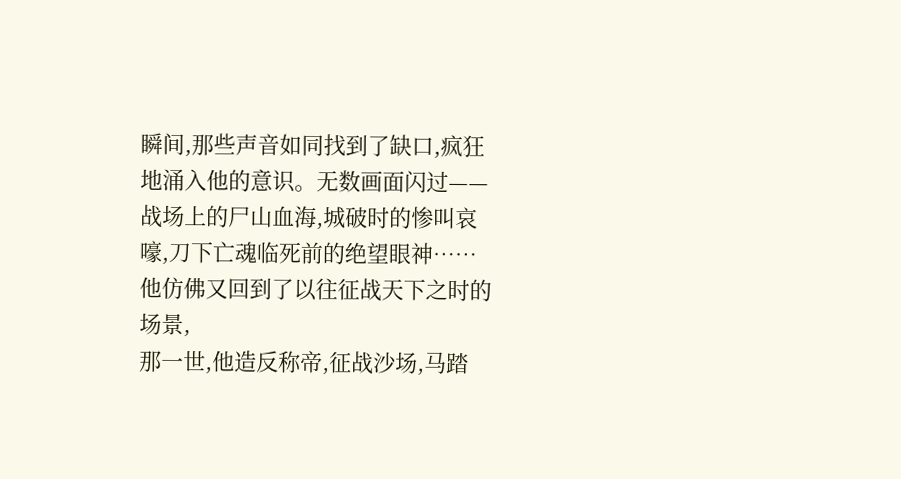瞬间,那些声音如同找到了缺口,疯狂地涌入他的意识。无数画面闪过——战场上的尸山血海,城破时的惨叫哀嚎,刀下亡魂临死前的绝望眼神……
他仿佛又回到了以往征战天下之时的场景,
那一世,他造反称帝,征战沙场,马踏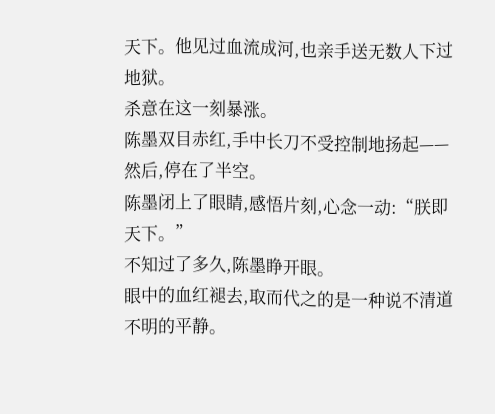天下。他见过血流成河,也亲手送无数人下过地狱。
杀意在这一刻暴涨。
陈墨双目赤红,手中长刀不受控制地扬起——
然后,停在了半空。
陈墨闭上了眼睛,感悟片刻,心念一动:“朕即天下。”
不知过了多久,陈墨睁开眼。
眼中的血红褪去,取而代之的是一种说不清道不明的平静。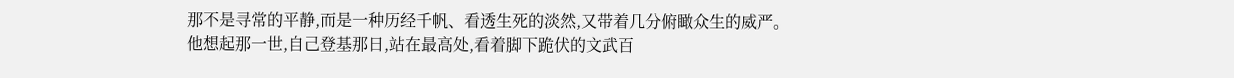那不是寻常的平静,而是一种历经千帆、看透生死的淡然,又带着几分俯瞰众生的威严。
他想起那一世,自己登基那日,站在最高处,看着脚下跪伏的文武百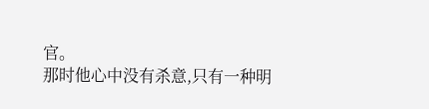官。
那时他心中没有杀意,只有一种明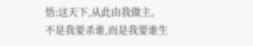悟:这天下,从此由我做主。
不是我要杀谁,而是我要谁生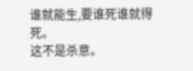谁就能生,要谁死谁就得死。
这不是杀意。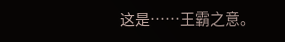这是……王霸之意。